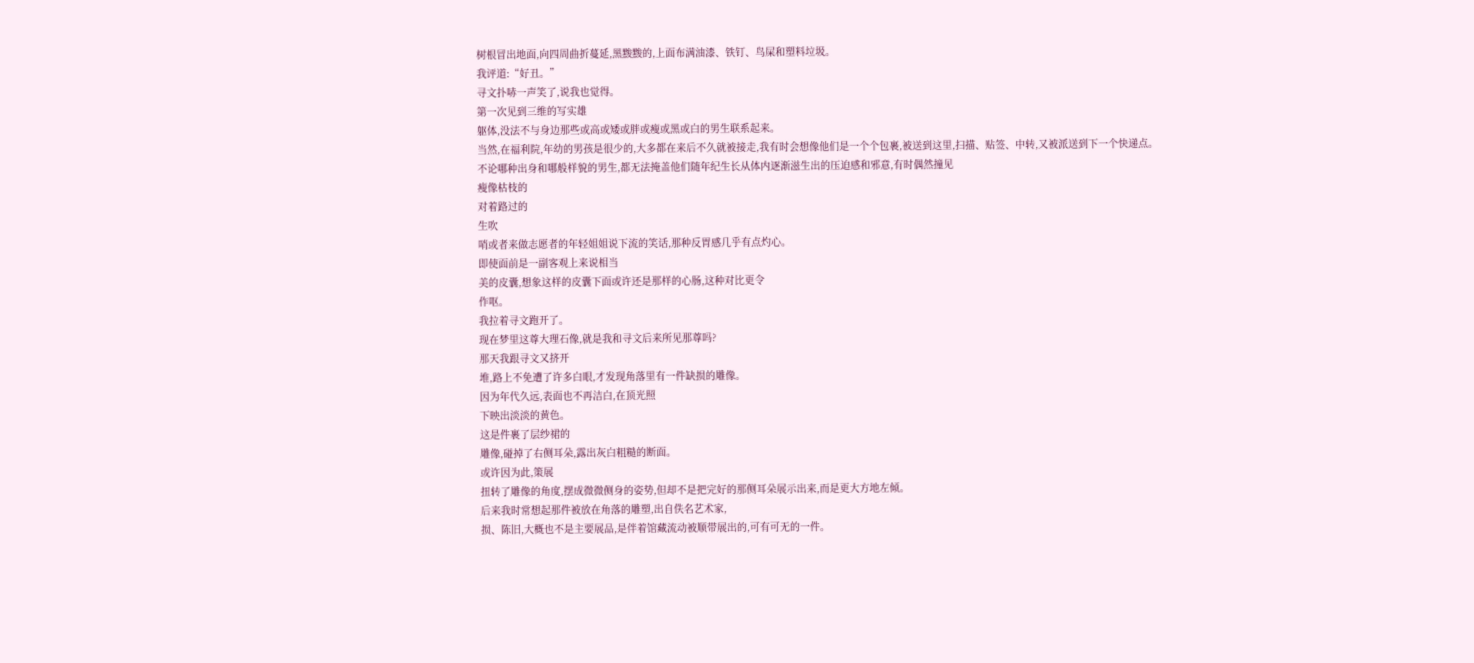树根冒出地面,向四周曲折蔓延,黑黢黢的,上面布满油漆、铁钉、鸟屎和塑料垃圾。
我评道:“好丑。”
寻文扑哧一声笑了,说我也觉得。
第一次见到三维的写实雄
躯体,没法不与身边那些或高或矮或胖或瘦或黑或白的男生联系起来。
当然,在福利院,年幼的男孩是很少的,大多都在来后不久就被接走,我有时会想像他们是一个个包裹,被送到这里,扫描、贴签、中转,又被派送到下一个快递点。
不论哪种出身和哪般样貌的男生,都无法掩盖他们随年纪生长从体内逐渐滋生出的压迫感和邪意,有时偶然撞见
瘦像枯枝的
对着路过的
生吹
哨或者来做志愿者的年轻姐姐说下流的笑话,那种反胃感几乎有点灼心。
即使面前是一副客观上来说相当
美的皮囊,想象这样的皮囊下面或许还是那样的心肠,这种对比更令
作呕。
我拉着寻文跑开了。
现在梦里这尊大理石像,就是我和寻文后来所见那尊吗?
那天我跟寻文又挤开
堆,路上不免遭了许多白眼,才发现角落里有一件缺损的雕像。
因为年代久远,表面也不再洁白,在顶光照
下映出淡淡的黄色。
这是件裹了层纱裙的
雕像,碰掉了右侧耳朵,露出灰白粗糙的断面。
或许因为此,策展
扭转了雕像的角度,摆成微微侧身的姿势,但却不是把完好的那侧耳朵展示出来,而是更大方地左倾。
后来我时常想起那件被放在角落的雕塑,出自佚名艺术家,
损、陈旧,大概也不是主要展品,是伴着馆藏流动被顺带展出的,可有可无的一件。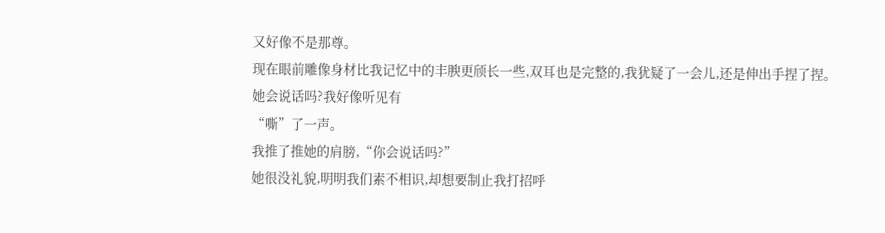又好像不是那尊。
现在眼前雕像身材比我记忆中的丰腴更颀长一些,双耳也是完整的,我犹疑了一会儿,还是伸出手捏了捏。
她会说话吗?我好像听见有
“嘶”了一声。
我推了推她的肩膀,“你会说话吗?”
她很没礼貌,明明我们素不相识,却想要制止我打招呼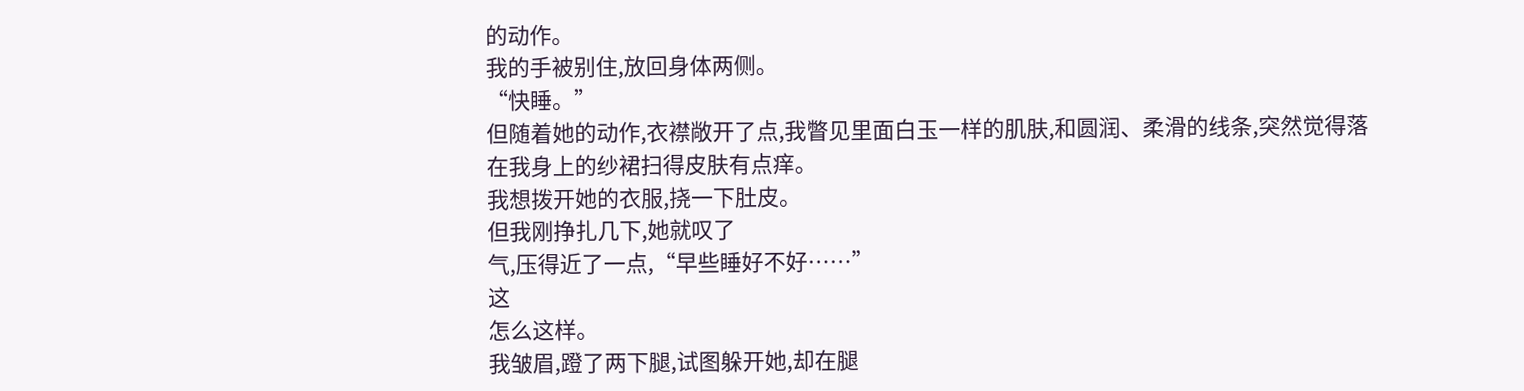的动作。
我的手被别住,放回身体两侧。
“快睡。”
但随着她的动作,衣襟敞开了点,我瞥见里面白玉一样的肌肤,和圆润、柔滑的线条,突然觉得落在我身上的纱裙扫得皮肤有点痒。
我想拨开她的衣服,挠一下肚皮。
但我刚挣扎几下,她就叹了
气,压得近了一点,“早些睡好不好……”
这
怎么这样。
我皱眉,蹬了两下腿,试图躲开她,却在腿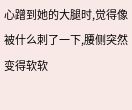心蹭到她的大腿时,觉得像被什么刺了一下,腰侧突然变得软软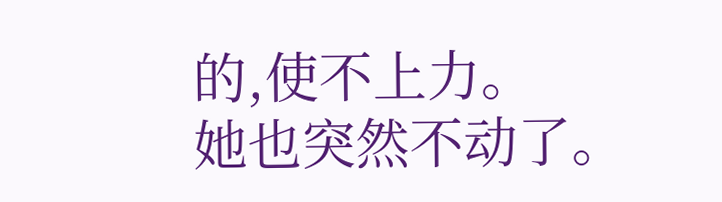的,使不上力。
她也突然不动了。